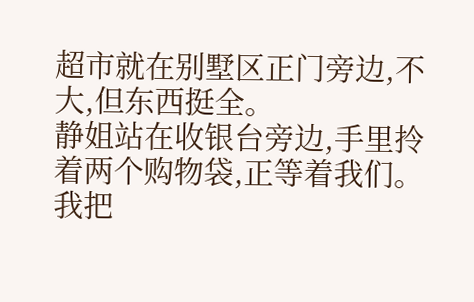超市就在别墅区正门旁边,不大,但东西挺全。
静姐站在收银台旁边,手里拎着两个购物袋,正等着我们。
我把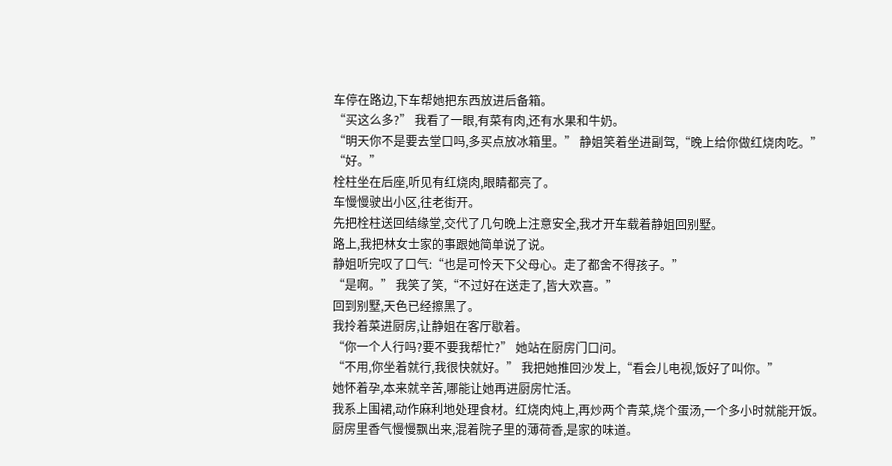车停在路边,下车帮她把东西放进后备箱。
“买这么多?” 我看了一眼,有菜有肉,还有水果和牛奶。
“明天你不是要去堂口吗,多买点放冰箱里。” 静姐笑着坐进副驾,“晚上给你做红烧肉吃。”
“好。”
栓柱坐在后座,听见有红烧肉,眼睛都亮了。
车慢慢驶出小区,往老街开。
先把栓柱送回结缘堂,交代了几句晚上注意安全,我才开车载着静姐回别墅。
路上,我把林女士家的事跟她简单说了说。
静姐听完叹了口气:“也是可怜天下父母心。走了都舍不得孩子。”
“是啊。” 我笑了笑,“不过好在送走了,皆大欢喜。”
回到别墅,天色已经擦黑了。
我拎着菜进厨房,让静姐在客厅歇着。
“你一个人行吗?要不要我帮忙?” 她站在厨房门口问。
“不用,你坐着就行,我很快就好。” 我把她推回沙发上,“看会儿电视,饭好了叫你。”
她怀着孕,本来就辛苦,哪能让她再进厨房忙活。
我系上围裙,动作麻利地处理食材。红烧肉炖上,再炒两个青菜,烧个蛋汤,一个多小时就能开饭。
厨房里香气慢慢飘出来,混着院子里的薄荷香,是家的味道。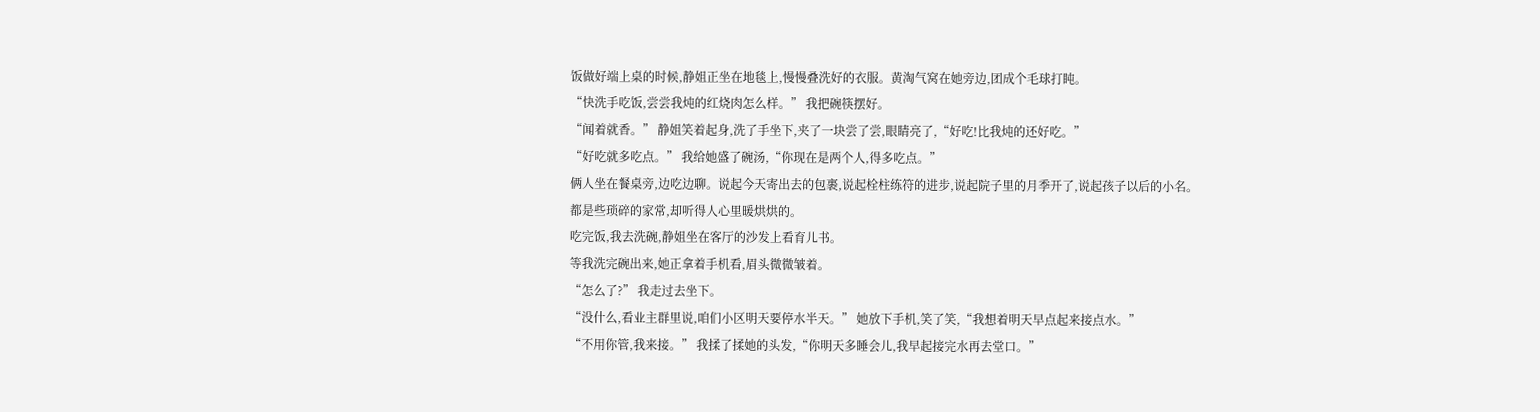饭做好端上桌的时候,静姐正坐在地毯上,慢慢叠洗好的衣服。黄淘气窝在她旁边,团成个毛球打盹。
“快洗手吃饭,尝尝我炖的红烧肉怎么样。” 我把碗筷摆好。
“闻着就香。” 静姐笑着起身,洗了手坐下,夹了一块尝了尝,眼睛亮了,“好吃!比我炖的还好吃。”
“好吃就多吃点。” 我给她盛了碗汤,“你现在是两个人,得多吃点。”
俩人坐在餐桌旁,边吃边聊。说起今天寄出去的包裹,说起栓柱练符的进步,说起院子里的月季开了,说起孩子以后的小名。
都是些琐碎的家常,却听得人心里暖烘烘的。
吃完饭,我去洗碗,静姐坐在客厅的沙发上看育儿书。
等我洗完碗出来,她正拿着手机看,眉头微微皱着。
“怎么了?” 我走过去坐下。
“没什么,看业主群里说,咱们小区明天要停水半天。” 她放下手机,笑了笑,“我想着明天早点起来接点水。”
“不用你管,我来接。” 我揉了揉她的头发,“你明天多睡会儿,我早起接完水再去堂口。”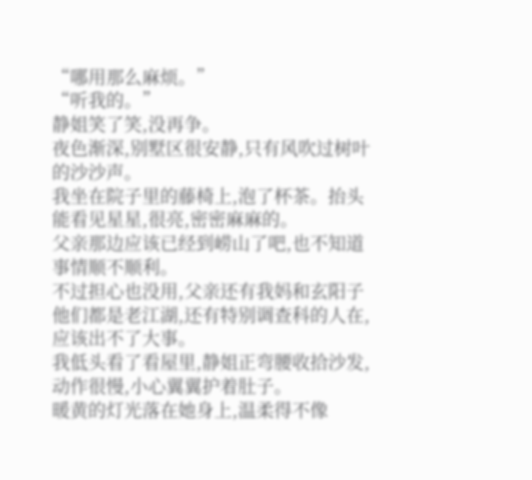“哪用那么麻烦。”
“听我的。”
静姐笑了笑,没再争。
夜色渐深,别墅区很安静,只有风吹过树叶的沙沙声。
我坐在院子里的藤椅上,泡了杯茶。抬头能看见星星,很亮,密密麻麻的。
父亲那边应该已经到崂山了吧,也不知道事情顺不顺利。
不过担心也没用,父亲还有我妈和玄阳子他们都是老江湖,还有特别调查科的人在,应该出不了大事。
我低头看了看屋里,静姐正弯腰收拾沙发,动作很慢,小心翼翼护着肚子。
暖黄的灯光落在她身上,温柔得不像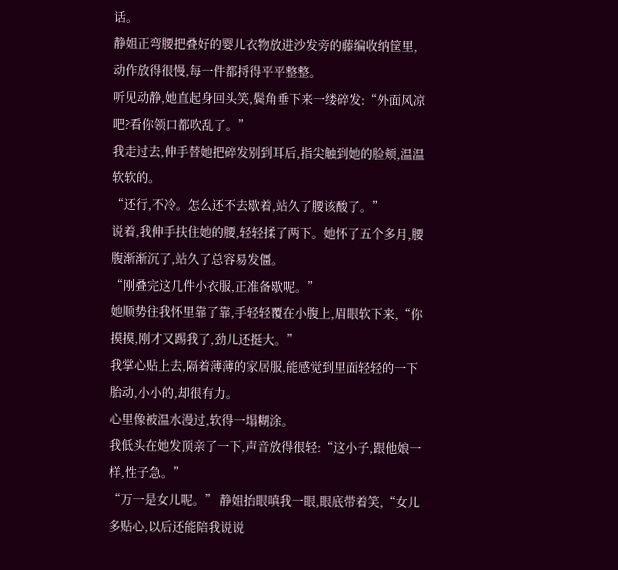话。
静姐正弯腰把叠好的婴儿衣物放进沙发旁的藤编收纳筐里,动作放得很慢,每一件都捋得平平整整。
听见动静,她直起身回头笑,鬓角垂下来一缕碎发:“外面风凉吧?看你领口都吹乱了。”
我走过去,伸手替她把碎发别到耳后,指尖触到她的脸颊,温温软软的。
“还行,不冷。怎么还不去歇着,站久了腰该酸了。”
说着,我伸手扶住她的腰,轻轻揉了两下。她怀了五个多月,腰腹渐渐沉了,站久了总容易发僵。
“刚叠完这几件小衣服,正准备歇呢。”
她顺势往我怀里靠了靠,手轻轻覆在小腹上,眉眼软下来,“你摸摸,刚才又踢我了,劲儿还挺大。”
我掌心贴上去,隔着薄薄的家居服,能感觉到里面轻轻的一下胎动,小小的,却很有力。
心里像被温水漫过,软得一塌糊涂。
我低头在她发顶亲了一下,声音放得很轻:“这小子,跟他娘一样,性子急。”
“万一是女儿呢。” 静姐抬眼嗔我一眼,眼底带着笑,“女儿多贴心,以后还能陪我说说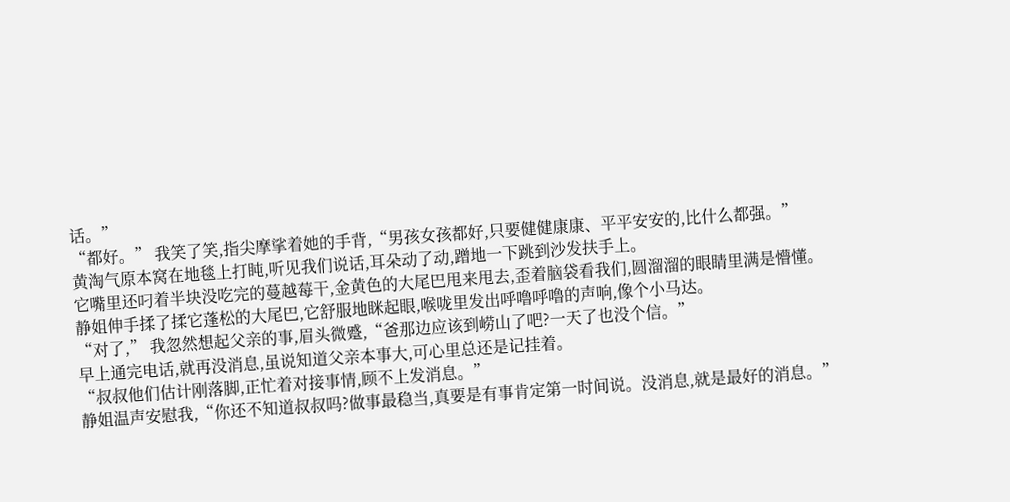话。”
“都好。” 我笑了笑,指尖摩挲着她的手背,“男孩女孩都好,只要健健康康、平平安安的,比什么都强。”
黄淘气原本窝在地毯上打盹,听见我们说话,耳朵动了动,蹭地一下跳到沙发扶手上。
它嘴里还叼着半块没吃完的蔓越莓干,金黄色的大尾巴甩来甩去,歪着脑袋看我们,圆溜溜的眼睛里满是懵懂。
静姐伸手揉了揉它蓬松的大尾巴,它舒服地眯起眼,喉咙里发出呼噜呼噜的声响,像个小马达。
“对了,” 我忽然想起父亲的事,眉头微蹙,“爸那边应该到崂山了吧?一天了也没个信。”
早上通完电话,就再没消息,虽说知道父亲本事大,可心里总还是记挂着。
“叔叔他们估计刚落脚,正忙着对接事情,顾不上发消息。”
静姐温声安慰我,“你还不知道叔叔吗?做事最稳当,真要是有事肯定第一时间说。没消息,就是最好的消息。”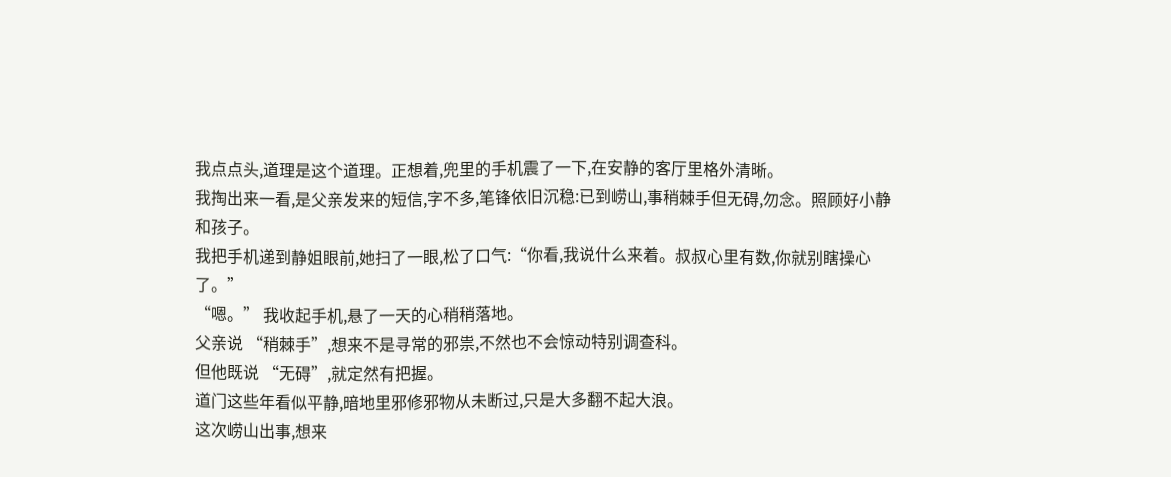我点点头,道理是这个道理。正想着,兜里的手机震了一下,在安静的客厅里格外清晰。
我掏出来一看,是父亲发来的短信,字不多,笔锋依旧沉稳:已到崂山,事稍棘手但无碍,勿念。照顾好小静和孩子。
我把手机递到静姐眼前,她扫了一眼,松了口气:“你看,我说什么来着。叔叔心里有数,你就别瞎操心了。”
“嗯。” 我收起手机,悬了一天的心稍稍落地。
父亲说 “稍棘手”,想来不是寻常的邪祟,不然也不会惊动特别调查科。
但他既说 “无碍”,就定然有把握。
道门这些年看似平静,暗地里邪修邪物从未断过,只是大多翻不起大浪。
这次崂山出事,想来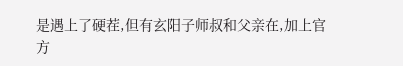是遇上了硬茬,但有玄阳子师叔和父亲在,加上官方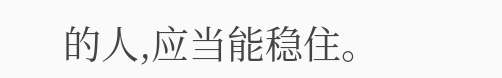的人,应当能稳住。